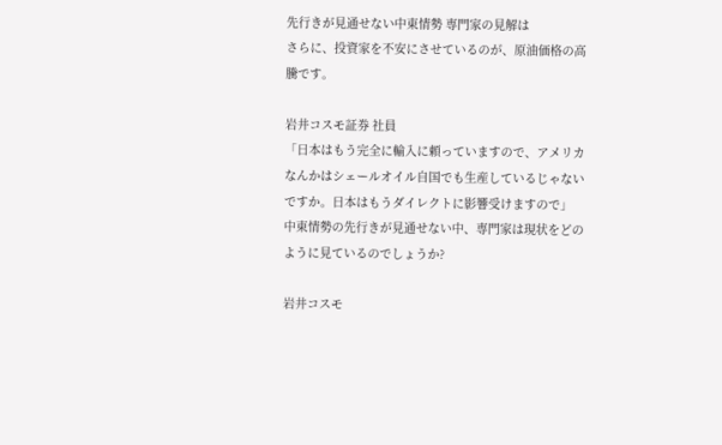先行きが見通せない中東情勢 専門家の見解は
さらに、投資家を不安にさせているのが、原油価格の高騰です。

岩井コスモ証券 社員
「日本はもう完全に輸入に頼っていますので、アメリカなんかはシェールオイル自国でも生産しているじゃないですか。日本はもうダイレクトに影響受けますので」
中東情勢の先行きが見通せない中、専門家は現状をどのように見ているのでしょうか?

岩井コスモ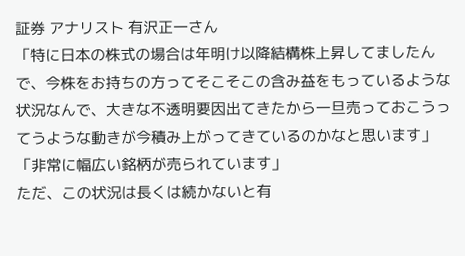証券 アナリスト 有沢正一さん
「特に日本の株式の場合は年明け以降結構株上昇してましたんで、今株をお持ちの方ってそこそこの含み益をもっているような状況なんで、大きな不透明要因出てきたから一旦売っておこうってうような動きが今積み上がってきているのかなと思います」
「非常に幅広い銘柄が売られています」
ただ、この状況は長くは続かないと有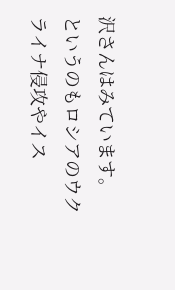沢さんはみています。
というのもロシアのウクライナ侵攻やイス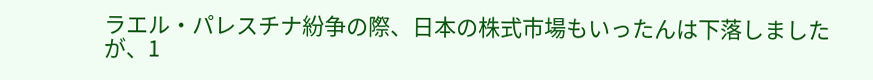ラエル・パレスチナ紛争の際、日本の株式市場もいったんは下落しましたが、1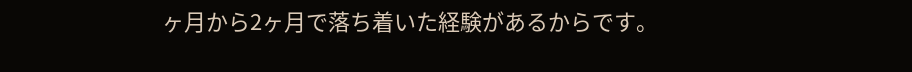ヶ月から2ヶ月で落ち着いた経験があるからです。